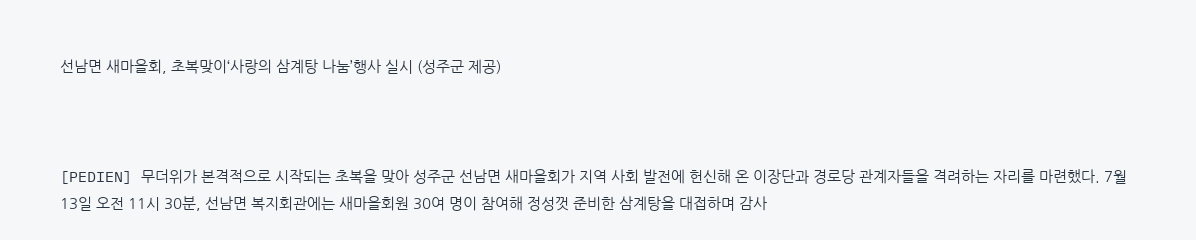선남면 새마을회, 초복맞이‘사랑의 삼계탕 나눔’행사 실시 (성주군 제공)



[PEDIEN] 무더위가 본격적으로 시작되는 초복을 맞아 성주군 선남면 새마을회가 지역 사회 발전에 헌신해 온 이장단과 경로당 관계자들을 격려하는 자리를 마련했다. 7월 13일 오전 11시 30분, 선남면 복지회관에는 새마을회원 30여 명이 참여해 정성껏 준비한 삼계탕을 대접하며 감사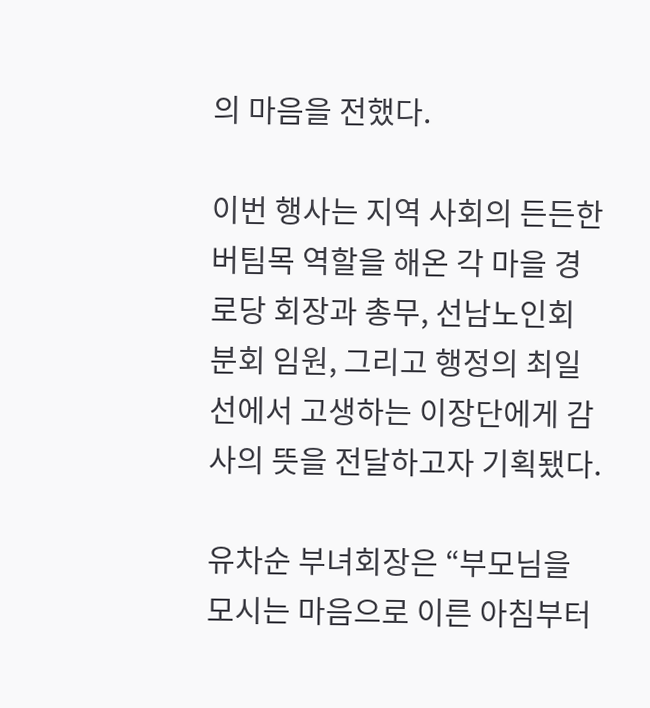의 마음을 전했다.

이번 행사는 지역 사회의 든든한 버팀목 역할을 해온 각 마을 경로당 회장과 총무, 선남노인회 분회 임원, 그리고 행정의 최일선에서 고생하는 이장단에게 감사의 뜻을 전달하고자 기획됐다.

유차순 부녀회장은 “부모님을 모시는 마음으로 이른 아침부터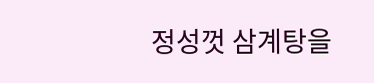정성껏 삼계탕을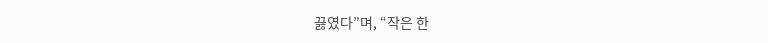끓였다”며, “작은 한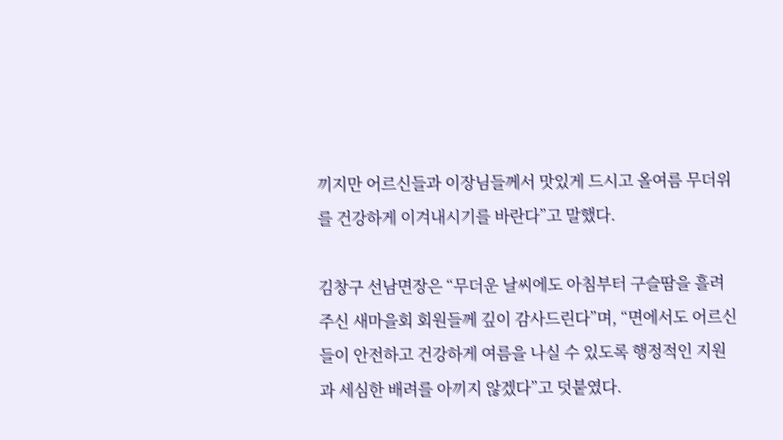끼지만 어르신들과 이장님들께서 맛있게 드시고 올여름 무더위를 건강하게 이겨내시기를 바란다”고 말했다.

김창구 선남면장은 “무더운 날씨에도 아침부터 구슬땀을 흘려주신 새마을회 회원들께 깊이 감사드린다”며, “면에서도 어르신들이 안전하고 건강하게 여름을 나실 수 있도록 행정적인 지원과 세심한 배려를 아끼지 않겠다”고 덧붙였다.